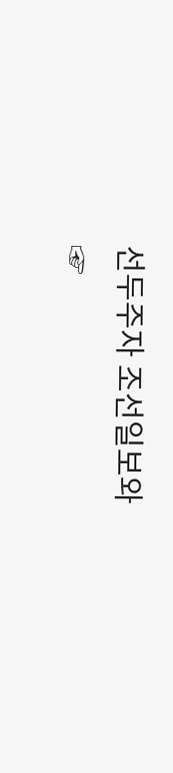선두주자 조선일보와
☞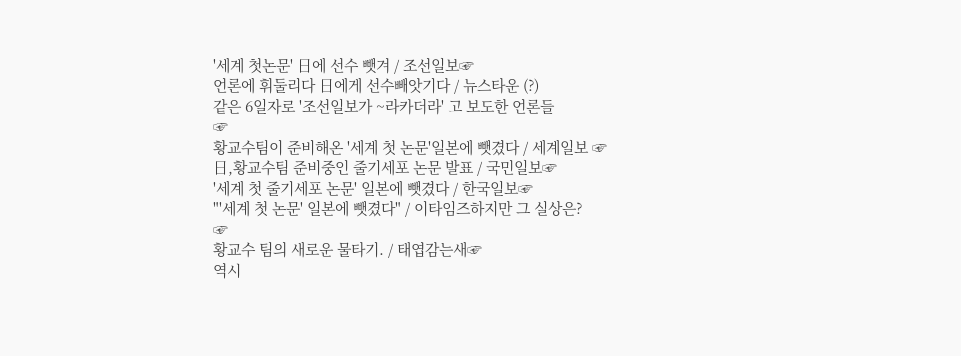'세계 첫논문' 日에 선수 뺏겨 / 조선일보☞
언론에 휘둘리다 日에게 선수빼앗기다 / 뉴스타운 (?)
같은 6일자로 '조선일보가 ~라카더라' 고 보도한 언론들
☞
황교수팀이 준비해온 '세계 첫 논문'일본에 뺏겼다 / 세계일보 ☞
日,황교수팀 준비중인 줄기세포 논문 발표 / 국민일보☞
'세계 첫 줄기세포 논문' 일본에 뺏겼다 / 한국일보☞
"'세계 첫 논문' 일본에 뺏겼다" / 이타임즈하지만 그 실상은?
☞
황교수 팀의 새로운 물타기. / 태엽감는새☞
역시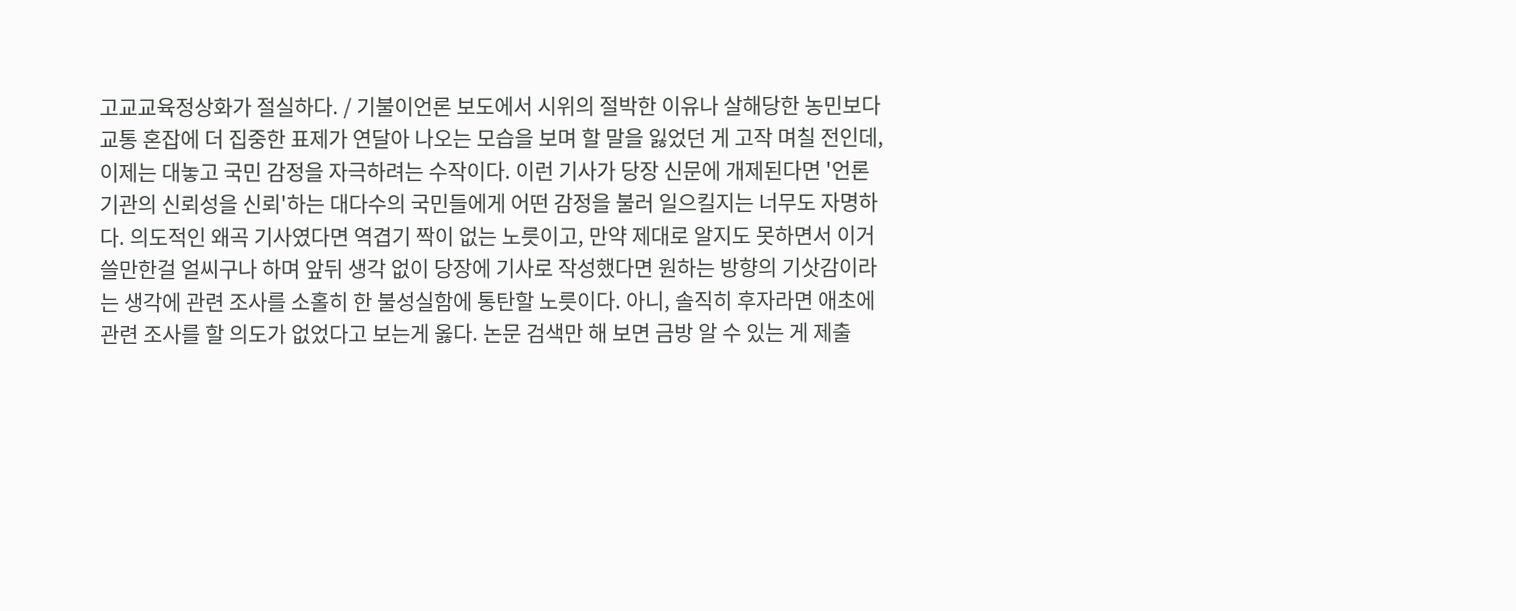고교교육정상화가 절실하다. / 기불이언론 보도에서 시위의 절박한 이유나 살해당한 농민보다 교통 혼잡에 더 집중한 표제가 연달아 나오는 모습을 보며 할 말을 잃었던 게 고작 며칠 전인데, 이제는 대놓고 국민 감정을 자극하려는 수작이다. 이런 기사가 당장 신문에 개제된다면 '언론기관의 신뢰성을 신뢰'하는 대다수의 국민들에게 어떤 감정을 불러 일으킬지는 너무도 자명하다. 의도적인 왜곡 기사였다면 역겹기 짝이 없는 노릇이고, 만약 제대로 알지도 못하면서 이거 쓸만한걸 얼씨구나 하며 앞뒤 생각 없이 당장에 기사로 작성했다면 원하는 방향의 기삿감이라는 생각에 관련 조사를 소홀히 한 불성실함에 통탄할 노릇이다. 아니, 솔직히 후자라면 애초에 관련 조사를 할 의도가 없었다고 보는게 옳다. 논문 검색만 해 보면 금방 알 수 있는 게 제출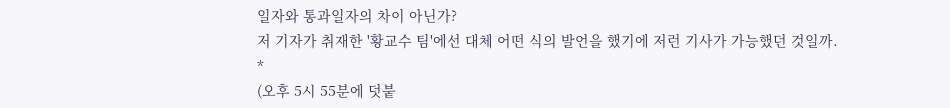일자와 통과일자의 차이 아닌가?
저 기자가 취재한 '황교수 팀'에선 대체 어떤 식의 발언을 했기에 저런 기사가 가능했던 것일까.
*
(오후 5시 55분에 덧붙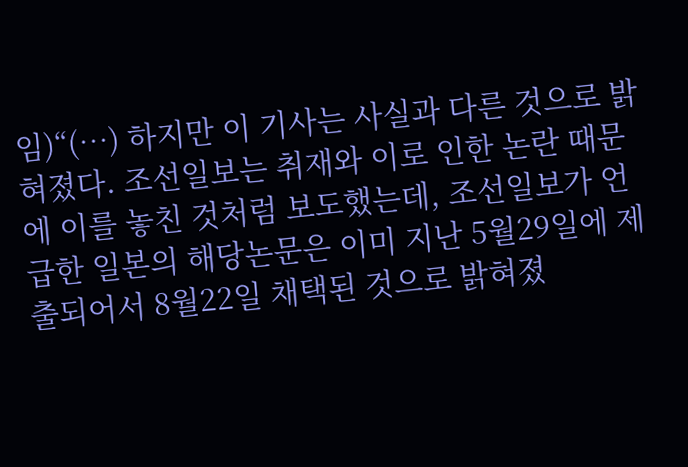임)“(…) 하지만 이 기사는 사실과 다른 것으로 밝혀졌다. 조선일보는 취재와 이로 인한 논란 때문에 이를 놓친 것처럼 보도했는데, 조선일보가 언급한 일본의 해당논문은 이미 지난 5월29일에 제출되어서 8월22일 채택된 것으로 밝혀졌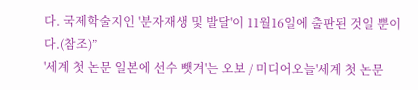다. 국제학술지인 '분자재생 및 발달'이 11월16일에 출판된 것일 뿐이다.(참조)”
'세계 첫 논문 일본에 선수 뺏겨'는 오보 / 미디어오늘'세계 첫 논문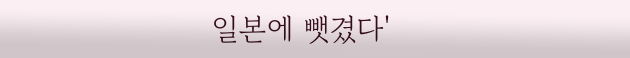일본에 뺏겼다'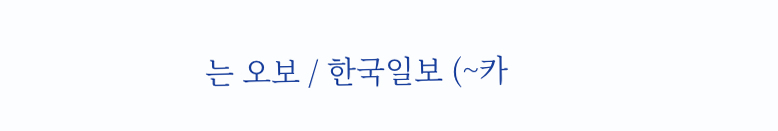는 오보 / 한국일보 (~카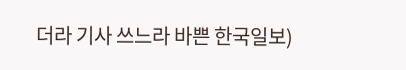더라 기사 쓰느라 바쁜 한국일보)